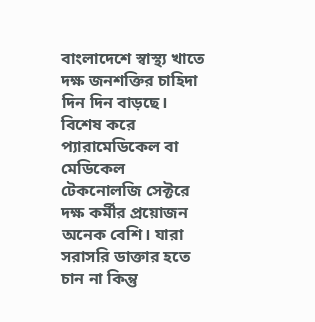বাংলাদেশে স্বাস্থ্য খাতে দক্ষ জনশক্তির চাহিদা দিন দিন বাড়ছে। বিশেষ করে প্যারামেডিকেল বা মেডিকেল টেকনোলজি সেক্টরে দক্ষ কর্মীর প্রয়োজন অনেক বেশি। যারা সরাসরি ডাক্তার হতে চান না কিন্তু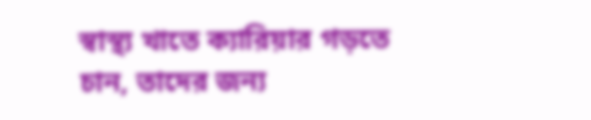স্বাস্থ্য খাতে ক্যারিয়ার গড়তে চান, তাদের জন্য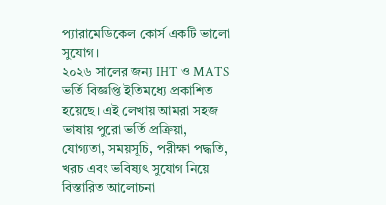প্যারামেডিকেল কোর্স একটি ভালো সুযোগ।
২০২৬ সালের জন্য IHT ও MATS ভর্তি বিজ্ঞপ্তি ইতিমধ্যে প্রকাশিত হয়েছে। এই লেখায় আমরা সহজ ভাষায় পুরো ভর্তি প্রক্রিয়া, যোগ্যতা, সময়সূচি, পরীক্ষা পদ্ধতি, খরচ এবং ভবিষ্যৎ সুযোগ নিয়ে বিস্তারিত আলোচনা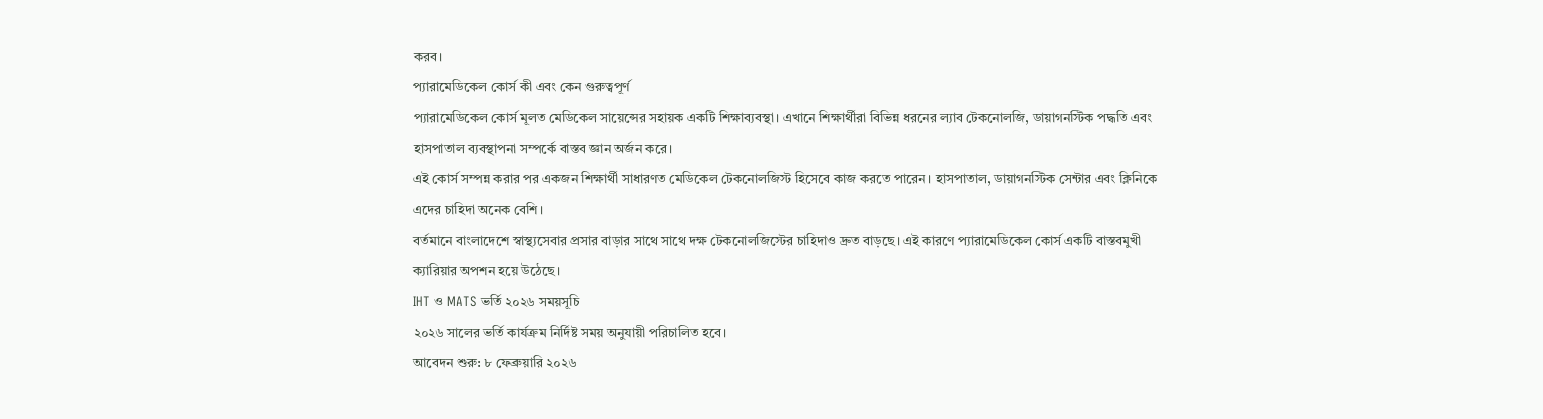করব।
প্যারামেডিকেল কোর্স কী এবং কেন গুরুত্বপূর্ণ
প্যারামেডিকেল কোর্স মূলত মেডিকেল সায়েন্সের সহায়ক একটি শিক্ষাব্যবস্থা। এখানে শিক্ষার্থীরা বিভিন্ন ধরনের ল্যাব টেকনোলজি, ডায়াগনস্টিক পদ্ধতি এবং হাসপাতাল ব্যবস্থাপনা সম্পর্কে বাস্তব জ্ঞান অর্জন করে।
এই কোর্স সম্পন্ন করার পর একজন শিক্ষার্থী সাধারণত মেডিকেল টেকনোলজিস্ট হিসেবে কাজ করতে পারেন। হাসপাতাল, ডায়াগনস্টিক সেন্টার এবং ক্লিনিকে এদের চাহিদা অনেক বেশি।
বর্তমানে বাংলাদেশে স্বাস্থ্যসেবার প্রসার বাড়ার সাথে সাথে দক্ষ টেকনোলজিস্টের চাহিদাও দ্রুত বাড়ছে। এই কারণে প্যারামেডিকেল কোর্স একটি বাস্তবমুখী ক্যারিয়ার অপশন হয়ে উঠেছে।
IHT ও MATS ভর্তি ২০২৬ সময়সূচি
২০২৬ সালের ভর্তি কার্যক্রম নির্দিষ্ট সময় অনুযায়ী পরিচালিত হবে।
আবেদন শুরু: ৮ ফেব্রুয়ারি ২০২৬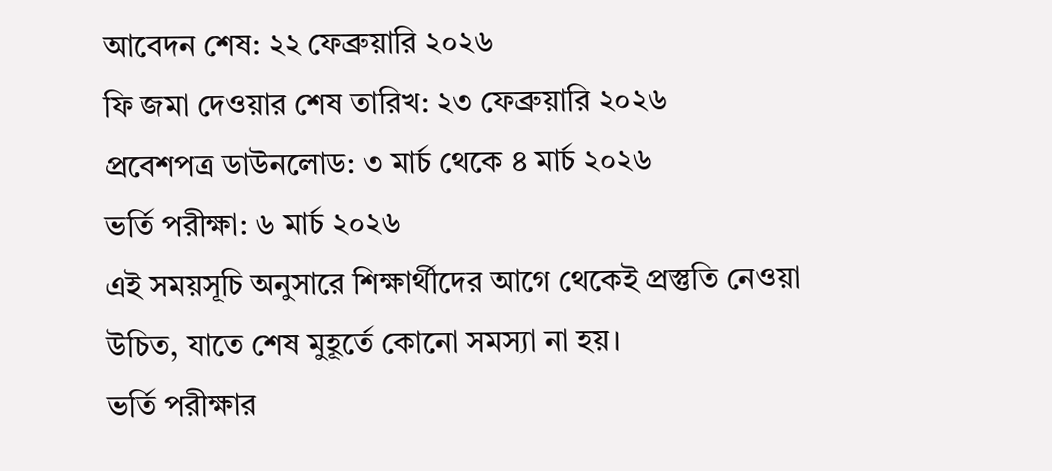আবেদন শেষ: ২২ ফেব্রুয়ারি ২০২৬
ফি জমা দেওয়ার শেষ তারিখ: ২৩ ফেব্রুয়ারি ২০২৬
প্রবেশপত্র ডাউনলোড: ৩ মার্চ থেকে ৪ মার্চ ২০২৬
ভর্তি পরীক্ষা: ৬ মার্চ ২০২৬
এই সময়সূচি অনুসারে শিক্ষার্থীদের আগে থেকেই প্রস্তুতি নেওয়া উচিত, যাতে শেষ মুহূর্তে কোনো সমস্যা না হয়।
ভর্তি পরীক্ষার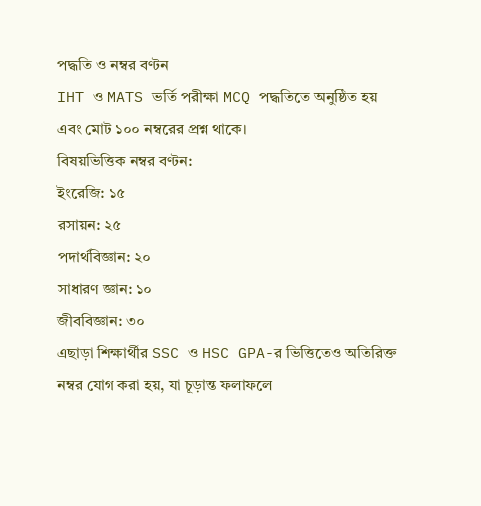পদ্ধতি ও নম্বর বণ্টন
IHT ও MATS ভর্তি পরীক্ষা MCQ পদ্ধতিতে অনুষ্ঠিত হয় এবং মোট ১০০ নম্বরের প্রশ্ন থাকে।
বিষয়ভিত্তিক নম্বর বণ্টন:
ইংরেজি: ১৫
রসায়ন: ২৫
পদার্থবিজ্ঞান: ২০
সাধারণ জ্ঞান: ১০
জীববিজ্ঞান: ৩০
এছাড়া শিক্ষার্থীর SSC ও HSC GPA-র ভিত্তিতেও অতিরিক্ত নম্বর যোগ করা হয়, যা চূড়ান্ত ফলাফলে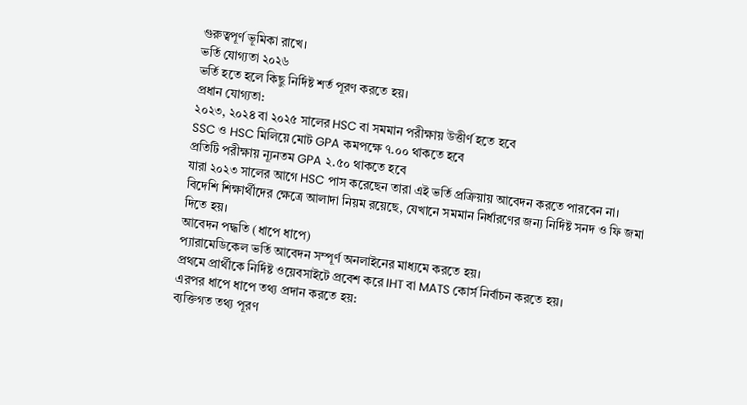গুরুত্বপূর্ণ ভূমিকা রাখে।
ভর্তি যোগ্যতা ২০২৬
ভর্তি হতে হলে কিছু নির্দিষ্ট শর্ত পূরণ করতে হয়।
প্রধান যোগ্যতা:
২০২৩, ২০২৪ বা ২০২৫ সালের HSC বা সমমান পরীক্ষায় উত্তীর্ণ হতে হবে
SSC ও HSC মিলিয়ে মোট GPA কমপক্ষে ৭.০০ থাকতে হবে
প্রতিটি পরীক্ষায় ন্যূনতম GPA ২.৫০ থাকতে হবে
যারা ২০২৩ সালের আগে HSC পাস করেছেন তারা এই ভর্তি প্রক্রিয়ায় আবেদন করতে পারবেন না।
বিদেশি শিক্ষার্থীদের ক্ষেত্রে আলাদা নিয়ম রয়েছে, যেখানে সমমান নির্ধারণের জন্য নির্দিষ্ট সনদ ও ফি জমা দিতে হয়।
আবেদন পদ্ধতি (ধাপে ধাপে)
প্যারামেডিকেল ভর্তি আবেদন সম্পূর্ণ অনলাইনের মাধ্যমে করতে হয়।
প্রথমে প্রার্থীকে নির্দিষ্ট ওয়েবসাইটে প্রবেশ করে IHT বা MATS কোর্স নির্বাচন করতে হয়।
এরপর ধাপে ধাপে তথ্য প্রদান করতে হয়:
ব্যক্তিগত তথ্য পূরণ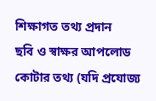শিক্ষাগত তথ্য প্রদান
ছবি ও স্বাক্ষর আপলোড
কোটার তথ্য (যদি প্রযোজ্য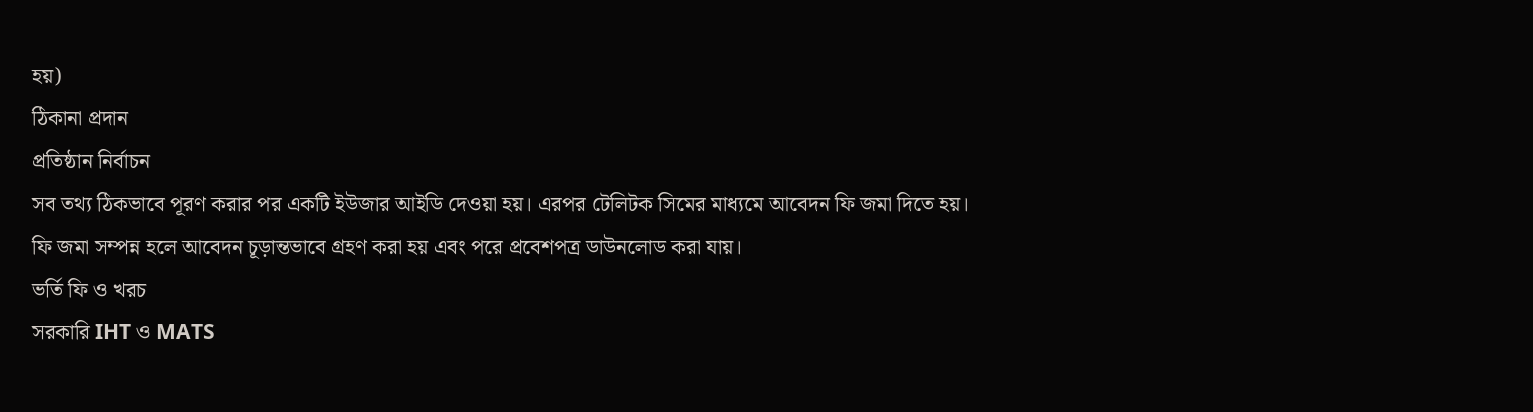হয়)
ঠিকানা প্রদান
প্রতিষ্ঠান নির্বাচন
সব তথ্য ঠিকভাবে পূরণ করার পর একটি ইউজার আইডি দেওয়া হয়। এরপর টেলিটক সিমের মাধ্যমে আবেদন ফি জমা দিতে হয়।
ফি জমা সম্পন্ন হলে আবেদন চূড়ান্তভাবে গ্রহণ করা হয় এবং পরে প্রবেশপত্র ডাউনলোড করা যায়।
ভর্তি ফি ও খরচ
সরকারি IHT ও MATS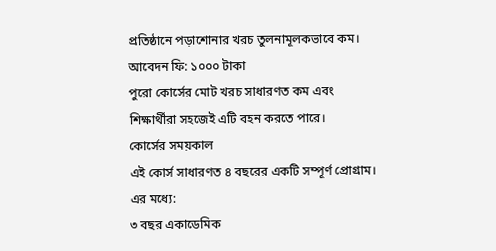প্রতিষ্ঠানে পড়াশোনার খরচ তুলনামূলকভাবে কম।
আবেদন ফি: ১০০০ টাকা
পুরো কোর্সের মোট খরচ সাধারণত কম এবং শিক্ষার্থীরা সহজেই এটি বহন করতে পারে।
কোর্সের সময়কাল
এই কোর্স সাধারণত ৪ বছরের একটি সম্পূর্ণ প্রোগ্রাম।
এর মধ্যে:
৩ বছর একাডেমিক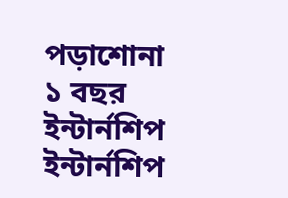পড়াশোনা
১ বছর ইন্টার্নশিপ
ইন্টার্নশিপ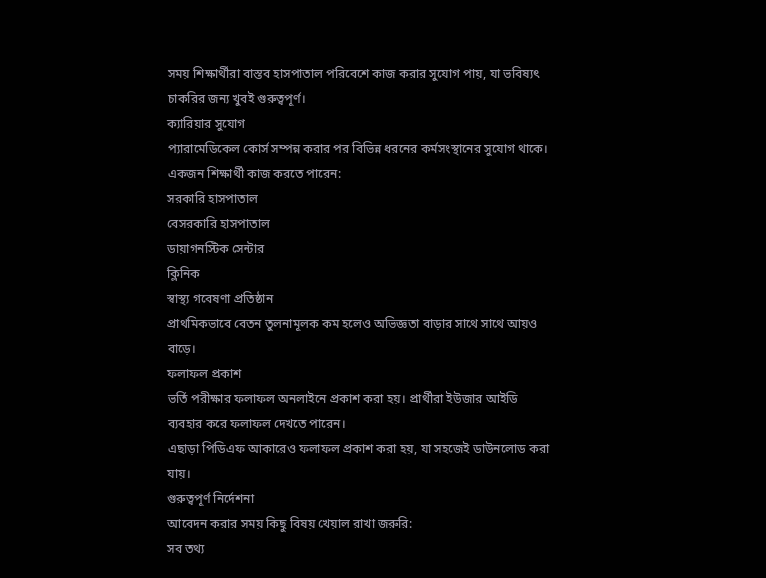সময় শিক্ষার্থীরা বাস্তব হাসপাতাল পরিবেশে কাজ করার সুযোগ পায়, যা ভবিষ্যৎ চাকরির জন্য খুবই গুরুত্বপূর্ণ।
ক্যারিয়ার সুযোগ
প্যারামেডিকেল কোর্স সম্পন্ন করার পর বিভিন্ন ধরনের কর্মসংস্থানের সুযোগ থাকে।
একজন শিক্ষার্থী কাজ করতে পারেন:
সরকারি হাসপাতাল
বেসরকারি হাসপাতাল
ডায়াগনস্টিক সেন্টার
ক্লিনিক
স্বাস্থ্য গবেষণা প্রতিষ্ঠান
প্রাথমিকভাবে বেতন তুলনামূলক কম হলেও অভিজ্ঞতা বাড়ার সাথে সাথে আয়ও বাড়ে।
ফলাফল প্রকাশ
ভর্তি পরীক্ষার ফলাফল অনলাইনে প্রকাশ করা হয়। প্রার্থীরা ইউজার আইডি ব্যবহার করে ফলাফল দেখতে পারেন।
এছাড়া পিডিএফ আকারেও ফলাফল প্রকাশ করা হয়, যা সহজেই ডাউনলোড করা যায়।
গুরুত্বপূর্ণ নির্দেশনা
আবেদন করার সময় কিছু বিষয় খেয়াল রাখা জরুরি:
সব তথ্য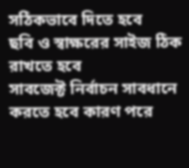সঠিকভাবে দিতে হবে
ছবি ও স্বাক্ষরের সাইজ ঠিক রাখতে হবে
সাবজেক্ট নির্বাচন সাবধানে করতে হবে কারণ পরে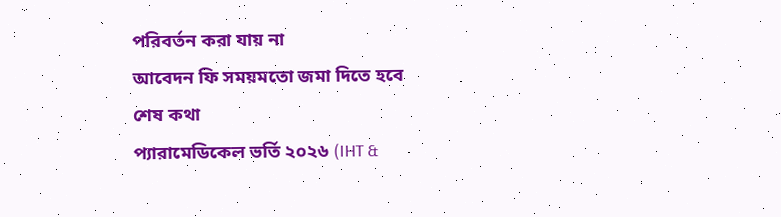পরিবর্তন করা যায় না
আবেদন ফি সময়মতো জমা দিতে হবে
শেষ কথা
প্যারামেডিকেল ভর্তি ২০২৬ (IHT &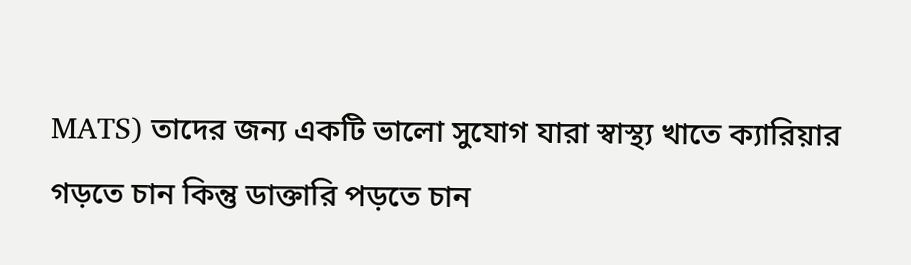MATS) তাদের জন্য একটি ভালো সুযোগ যারা স্বাস্থ্য খাতে ক্যারিয়ার গড়তে চান কিন্তু ডাক্তারি পড়তে চান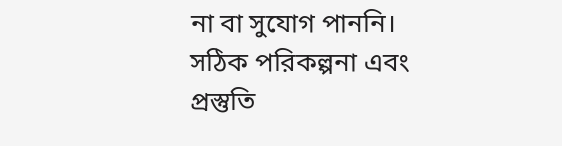না বা সুযোগ পাননি।
সঠিক পরিকল্পনা এবং প্রস্তুতি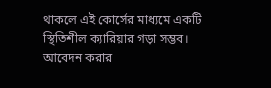থাকলে এই কোর্সের মাধ্যমে একটি স্থিতিশীল ক্যারিয়ার গড়া সম্ভব।
আবেদন করার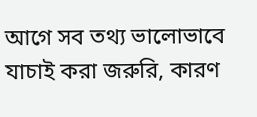আগে সব তথ্য ভালোভাবে যাচাই করা জরুরি, কারণ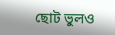ছোট ভুলও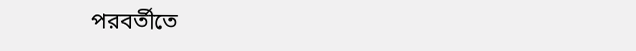পরবর্তীতে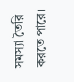সমস্যা তৈরি করতে পারে।